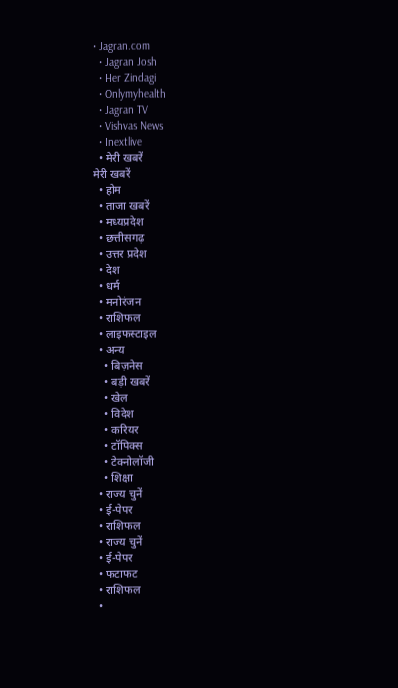• Jagran.com
  • Jagran Josh
  • Her Zindagi
  • Onlymyhealth
  • Jagran TV
  • Vishvas News
  • Inextlive
  • मेरी खबरें
मेरी खबरें
  • होम
  • ताजा खबरें
  • मध्यप्रदेश
  • छत्तीसगढ़
  • उत्तर प्रदेश
  • देश
  • धर्म
  • मनोरंजन
  • राशिफल
  • लाइफस्टाइल
  • अन्य
    • बिज़नेस
    • बड़ी खबरें
    • खेल
    • विदेश
    • करियर
    • टॉपिक्स
    • टेक्नोलॉजी
    • शिक्षा
  • राज्य चुनें
  • ई-पेपर
  • राशिफल
  • राज्य चुनें
  • ई-पेपर
  • फटाफट
  • राशिफल
  •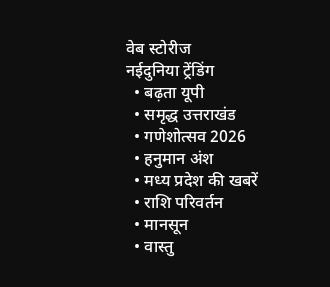वेब स्टोरीज
नईदुनिया ट्रेंडिंग
  • बढ़ता यूपी
  • समृद्ध उत्तराखंड
  • गणेशोत्‍सव 2026
  • हनुमान अंश
  • मध्‍य प्रदेश की खबरें
  • राशि परिवर्तन
  • मानसून
  • वास्‍तु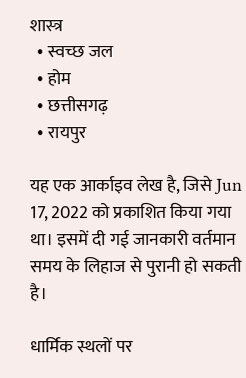शास्‍त्र
  • स्वच्छ जल
  • होम
  • छत्तीसगढ़
  • रायपुर

यह एक आर्काइव लेख है, जिसे Jun 17, 2022 को प्रकाशित किया गया था। इसमें दी गई जानकारी वर्तमान समय के लिहाज से पुरानी हो सकती है।

धार्मिक स्थलों पर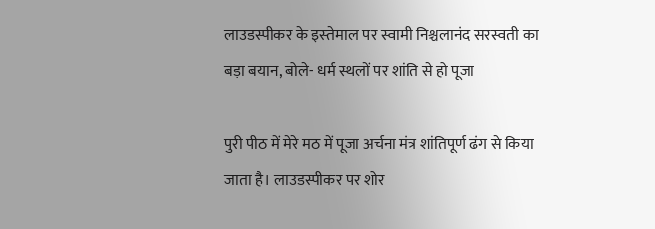लाउडस्पीकर के इस्‍तेमाल पर स्वामी निश्चलानंद सरस्वती का बड़ा बयान, बोले- धर्म स्थलों पर शांति से हो पूजा

पुरी पीठ में मेरे मठ में पूजा अर्चना मंत्र शांतिपूर्ण ढंग से किया जाता है। लाउडस्पीकर पर शोर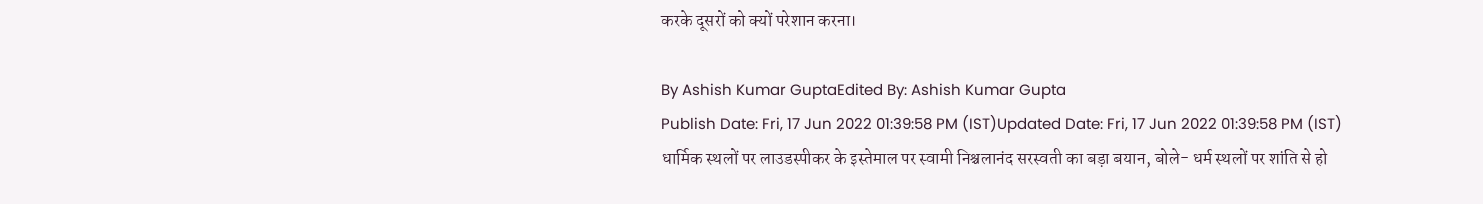करके दूसरों को क्यों परेशान करना।

By Ashish Kumar GuptaEdited By: Ashish Kumar Gupta
Publish Date: Fri, 17 Jun 2022 01:39:58 PM (IST)Updated Date: Fri, 17 Jun 2022 01:39:58 PM (IST)
धार्मिक स्थलों पर लाउडस्पीकर के इस्‍तेमाल पर स्वामी निश्चलानंद सरस्वती का बड़ा बयान, बोले- धर्म स्थलों पर शांति से हो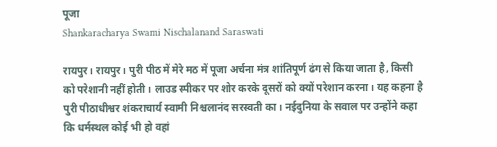पूजा
Shankaracharya Swami Nischalanand Saraswati

रायपुर। रायपुर। पुरी पीठ में मेरे मठ में पूजा अर्चना मंत्र शांतिपूर्ण ढंग से किया जाता है, किसी को परेशानी नहीं होती। लाउड स्पीकर पर शोर करके दूसरों को क्यों परेशान करना। यह कहना है पुरी पीठाधीश्वर शंकराचार्य स्वामी निश्चलानंद सरस्वती का। नईदुनिया के सवाल पर उन्होंने कहा कि धर्मस्थल कोई भी हो वहां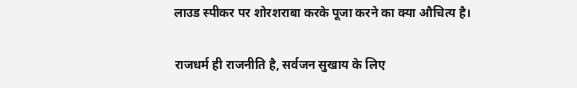लाउड स्पीकर पर शोरशराबा करके पूजा करने का क्या औचित्य है।

राजधर्म ही राजनीति है, सर्वजन सुखाय के लिए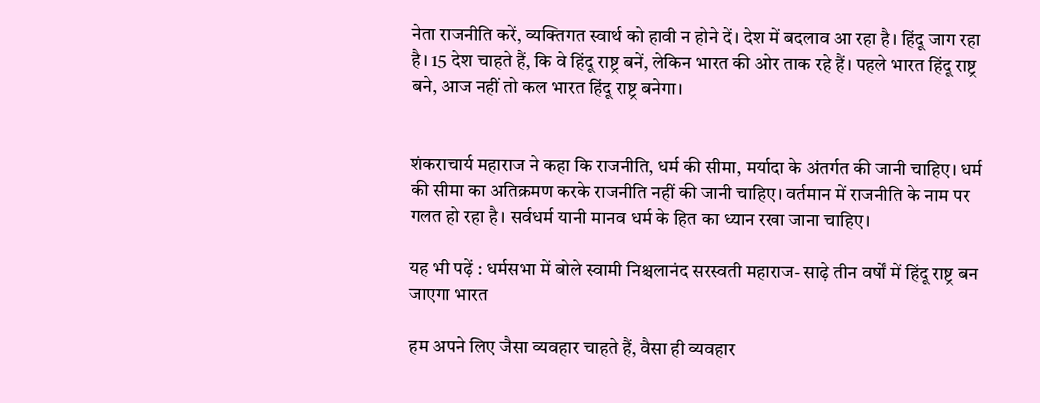नेता राजनीति करें, व्यक्तिगत स्वार्थ को हावी न होने दें। देश में बदलाव आ रहा है। हिंदू जाग रहा है। 15 देश चाहते हैं, कि वे हिंदू राष्ट्र बनें, लेकिन भारत की ओर ताक रहे हैं। पहले भारत हिंदू राष्ट्र बने, आज नहीं तो कल भारत हिंदू राष्ट्र बनेगा।


शंकराचार्य महाराज ने कहा कि राजनीति, धर्म की सीमा, मर्यादा के अंतर्गत की जानी चाहिए। धर्म की सीमा का अतिक्रमण करके राजनीति नहीं की जानी चाहिए। वर्तमान में राजनीति के नाम पर गलत हो रहा है। सर्वधर्म यानी मानव धर्म के हित का ध्यान रखा जाना चाहिए।

यह भी पढ़ें : धर्मसभा में बोले स्वामी निश्चलानंद सरस्वती महाराज- साढ़े तीन वर्षों में हिंदू राष्ट्र बन जाएगा भारत

हम अपने लिए जैसा व्यवहार चाहते हैं, वैसा ही व्यवहार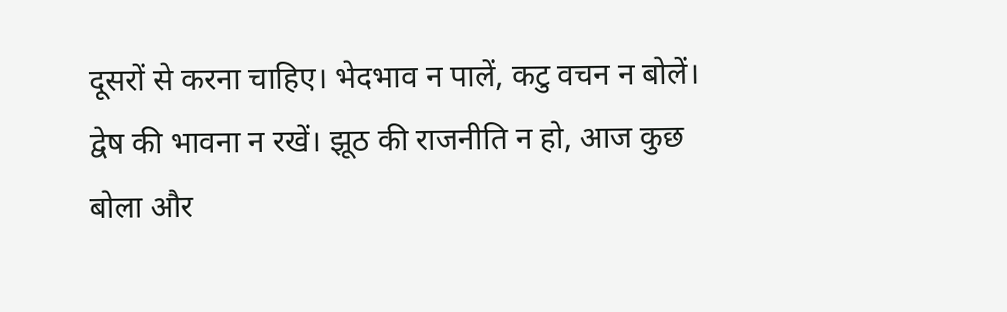दूसरों से करना चाहिए। भेदभाव न पालें, कटु वचन न बोलें। द्वेष की भावना न रखें। झूठ की राजनीति न हो, आज कुछ बोला और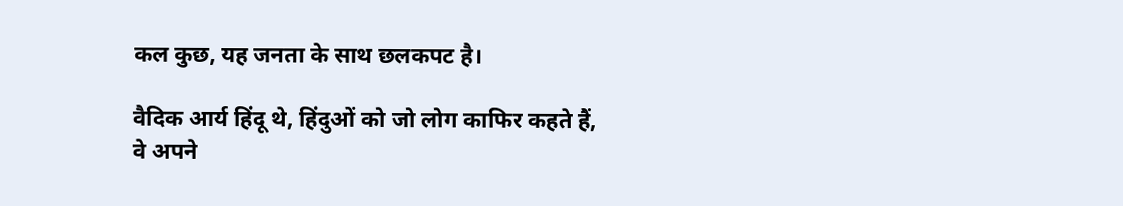कल कुछ, यह जनता के साथ छलकपट है।

वैदिक आर्य हिंदू थे, हिंदुओं को जो लोग काफिर कहते हैं, वे अपने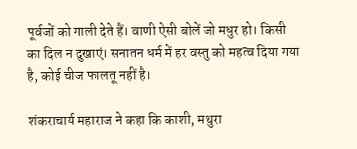पूर्वजों को गाली देते हैं। वाणी ऐसी बोलें जो मधुर हो। किसी का दिल न दुखाएं। सनातन धर्म में हर वस्तु को महत्व दिया गया है, कोई चीज फालतू नहीं है।

शंकराचार्य महाराज ने कहा कि काशी, मथुरा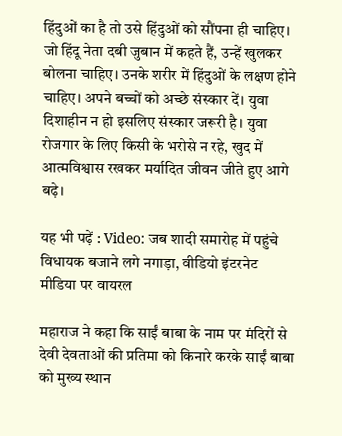हिंदुओं का है तो उसे हिंदुओं को सौंपना ही चाहिए। जो हिंदू नेता दबी जुबान में कहते हैं, उन्हें खुलकर बोलना चाहिए। उनके शरीर में हिंदुओं के लक्षण होने चाहिए। अपने बच्चों को अच्छे संस्कार दें। युवा दिशाहीन न हो इसलिए संस्कार जरूरी है। युवा रोजगार के लिए किसी के भरोसे न रहे, खुद में आत्मविश्वास रखकर मर्यादित जीवन जीते हुए आगे बढ़े।

यह भी पढ़ें : Video: जब शादी समारोह में पहुंचे विधायक बजाने लगे नगाड़ा, वीडियो इंटरनेट मीडिया पर वायरल

महाराज ने कहा कि साईं बाबा के नाम पर मंदिरों से देवी देवताओं की प्रतिमा को किनारे करके साईं बाबा को मुख्य स्थान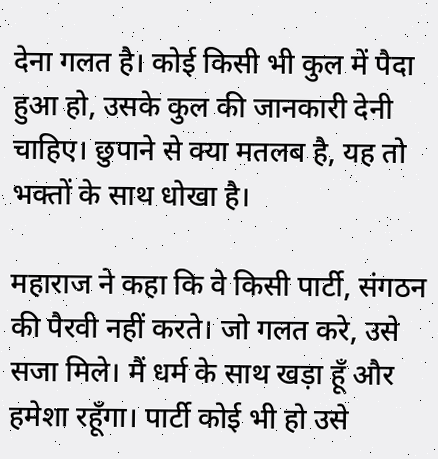देना गलत है। कोई किसी भी कुल में पैदा हुआ हो, उसके कुल की जानकारी देनी चाहिए। छुपाने से क्या मतलब है, यह तो भक्तों के साथ धोखा है।

महाराज ने कहा कि वे किसी पार्टी, संगठन की पैरवी नहीं करते। जो गलत करे, उसे सजा मिले। मैं धर्म के साथ खड़ा हूँ और हमेशा रहूँगा। पार्टी कोई भी हो उसे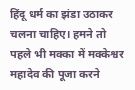हिंदू धर्म का झंडा उठाकर चलना चाहिए। हमने तो पहले भी मक्का में मक्केश्वर महादेव की पूजा करने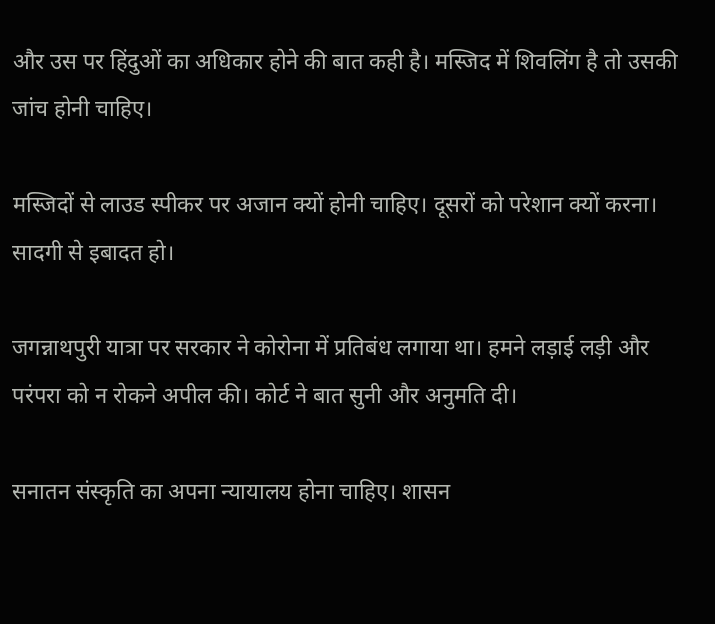और उस पर हिंदुओं का अधिकार होने की बात कही है। मस्जिद में शिवलिंग है तो उसकी जांच होनी चाहिए।

मस्जिदों से लाउड स्पीकर पर अजान क्यों होनी चाहिए। दूसरों को परेशान क्यों करना। सादगी से इबादत हो।

जगन्नाथपुरी यात्रा पर सरकार ने कोरोना में प्रतिबंध लगाया था। हमने लड़ाई लड़ी और परंपरा को न रोकने अपील की। कोर्ट ने बात सुनी और अनुमति दी।

सनातन संस्कृति का अपना न्यायालय होना चाहिए। शासन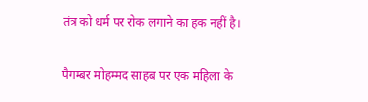तंत्र को धर्म पर रोक लगाने का हक नहीं है।

पैगम्बर मोहम्मद साहब पर एक महिला के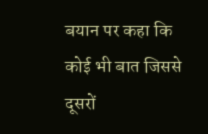बयान पर कहा कि कोई भी बात जिससे दूसरों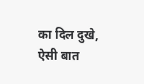का दिल दुखे, ऐसी बात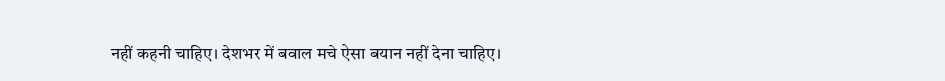नहीं कहनी चाहिए। देशभर में बवाल मचे ऐसा बयान नहीं देना चाहिए।